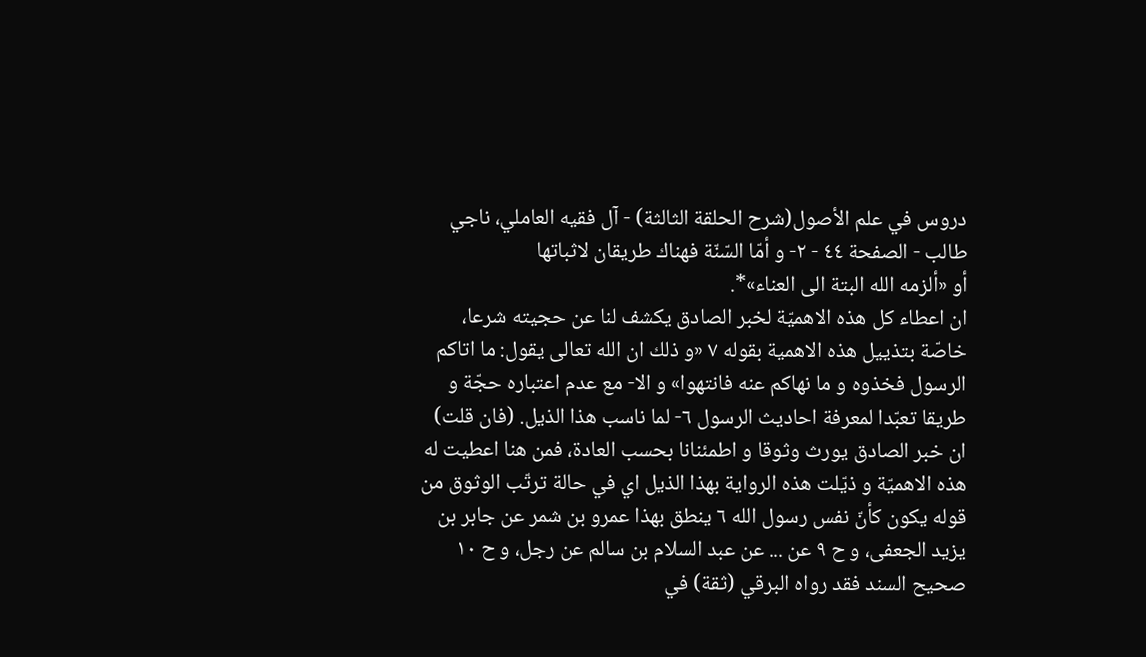دروس في علم الأصول(شرح الحلقة الثالثة) - آل فقيه العاملي، ناجي طالب - الصفحة ٤٤ - ٢- و أمّا السّنّة فهناك طريقان لاثباتها
أو «ألزمه الله البتة الى العناء»*.
ان اعطاء كل هذه الاهميّة لخبر الصادق يكشف لنا عن حجيته شرعا، خاصّة بتذييل هذه الاهمية بقوله ٧ «و ذلك ان الله تعالى يقول: ما اتاكم الرسول فخذوه و ما نهاكم عنه فانتهوا» و الا- مع عدم اعتباره حجّة و طريقا تعبّدا لمعرفة احاديث الرسول ٦- لما ناسب هذا الذيل. (فان قلت) ان خبر الصادق يورث وثوقا و اطمئنانا بحسب العادة، فمن هنا اعطيت له هذه الاهميّة و ذيّلت هذه الرواية بهذا الذيل اي في حالة ترتّب الوثوق من قوله يكون كأنّ نفس رسول الله ٦ ينطق بهذا عمرو بن شمر عن جابر بن يزيد الجعفى، و ح ٩ عن ... عن عبد السلام بن سالم عن رجل، و ح ١٠ صحيح السند فقد رواه البرقي (ثقة) في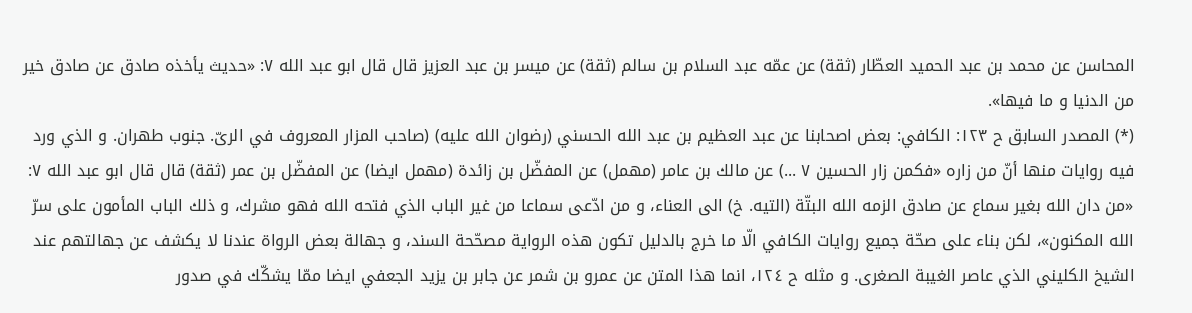المحاسن عن محمد بن عبد الحميد العطّار (ثقة) عن عمّه عبد السلام بن سالم (ثقة) عن ميسر بن عبد العزيز قال قال ابو عبد الله ٧: «حديث يأخذه صادق عن صادق خير من الدنيا و ما فيها».
(*) المصدر السابق ح ١٢٣: الكافي: بعض اصحابنا عن عبد العظيم بن عبد الله الحسني (رضوان الله عليه) (صاحب المزار المعروف في الرىّ. جنوب طهران. و الذي ورد فيه روايات منها أنّ من زاره «فكمن زار الحسين ٧ ...) عن مالك بن عامر (مهمل) عن المفضّل بن زائدة (مهمل ايضا) عن المفضّل بن عمر (ثقة) قال قال ابو عبد الله ٧: «من دان الله بغير سماع عن صادق الزمه الله البتّة (التيه. خ) الى العناء، و من ادّعى سماعا من غير الباب الذي فتحه الله فهو مشرك، و ذلك الباب المأمون على سرّ الله المكنون»، لكن بناء على صحّة جميع روايات الكافي الّا ما خرج بالدليل تكون هذه الرواية مصحّحة السند، و جهالة بعض الرواة عندنا لا يكشف عن جهالتهم عند الشيخ الكليني الذي عاصر الغيبة الصغرى. و مثله ح ١٢٤، انما هذا المتن عن عمرو بن شمر عن جابر بن يزيد الجعفي ايضا ممّا يشكّك في صدور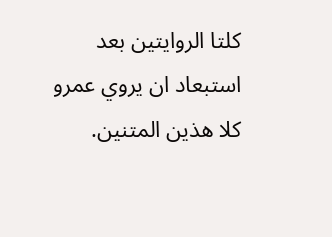كلتا الروايتين بعد استبعاد ان يروي عمرو كلا هذين المتنين.